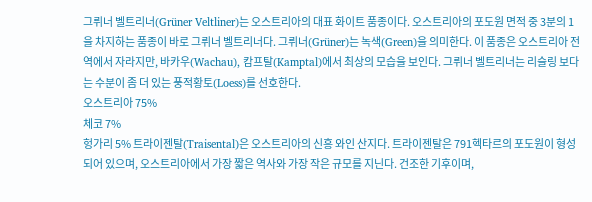그뤼너 벨트리너(Grüner Veltliner)는 오스트리아의 대표 화이트 품종이다. 오스트리아의 포도원 면적 중 3분의 1을 차지하는 품종이 바로 그뤼너 벨트리너다. 그뤼너(Grüner)는 녹색(Green)을 의미한다. 이 품종은 오스트리아 전역에서 자라지만, 바카우(Wachau), 캄프탈(Kamptal)에서 최상의 모습을 보인다. 그뤼너 벨트리너는 리슬링 보다는 수분이 좀 더 있는 풍적황토(Loess)를 선호한다.
오스트리아 75%
체코 7%
헝가리 5% 트라이젠탈(Traisental)은 오스트리아의 신흥 와인 산지다. 트라이젠탈은 791헥타르의 포도원이 형성되어 있으며, 오스트리아에서 가장 짧은 역사와 가장 작은 규모를 지닌다. 건조한 기후이며,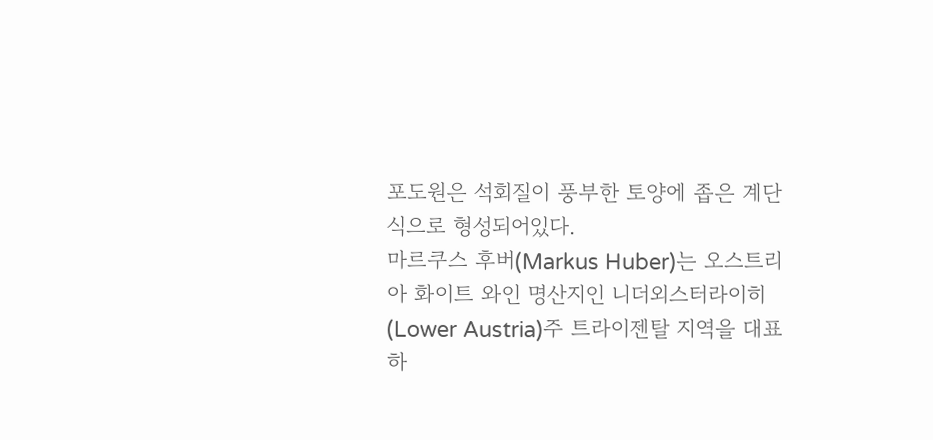포도원은 석회질이 풍부한 토양에 좁은 계단식으로 형성되어있다.
마르쿠스 후버(Markus Huber)는 오스트리아 화이트 와인 명산지인 니더외스터라이히(Lower Austria)주 트라이젠탈 지역을 대표하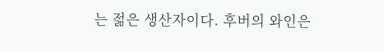는 젊은 생산자이다. 후버의 와인은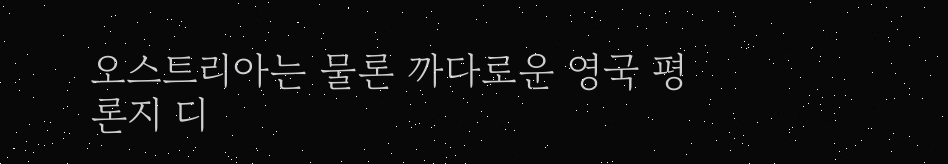오스트리아는 물론 까다로운 영국 평론지 디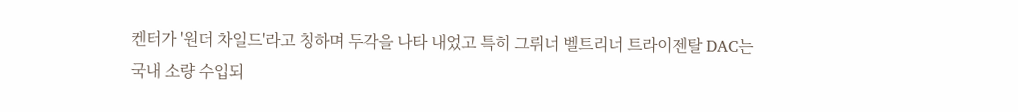켄터가 '원더 차일드'라고 칭하며 두각을 나타 내었고 특히 그뤼너 벨트리너 트라이젠탈 DAC는 국내 소량 수입되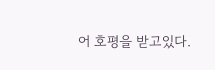어 호평을 받고있다.